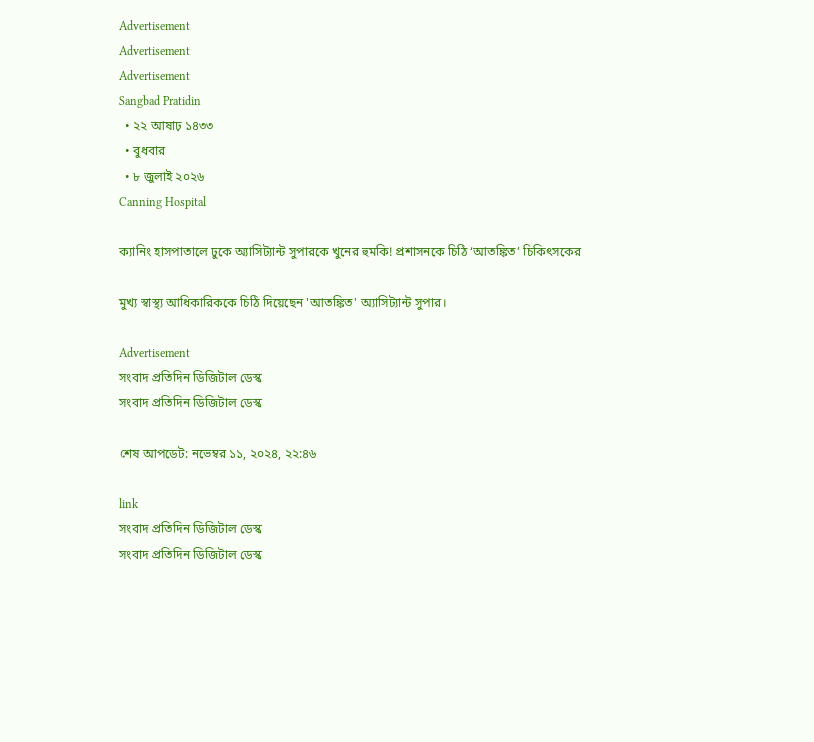Advertisement
Advertisement
Advertisement
Sangbad Pratidin
  • ২২ আষাঢ় ১৪৩৩
  • বুধবার
  • ৮ জুলাই ২০২৬
Canning Hospital

ক্যানিং হাসপাতালে ঢুকে অ্যাসিট্যান্ট সুপারকে খুনের হুমকি! প্রশাসনকে চিঠি ‘আতঙ্কিত’ চিকিৎসকের

মুখ্য স্বাস্থ্য আধিকারিককে চিঠি দিয়েছেন 'আতঙ্কিত' অ্যাসিট্যান্ট সুপার।

Advertisement
সংবাদ প্রতিদিন ডিজিটাল ডেস্ক
সংবাদ প্রতিদিন ডিজিটাল ডেস্ক

শেষ আপডেট: নভেম্বর ১১, ২০২৪, ২২:৪৬

link
সংবাদ প্রতিদিন ডিজিটাল ডেস্ক
সংবাদ প্রতিদিন ডিজিটাল ডেস্ক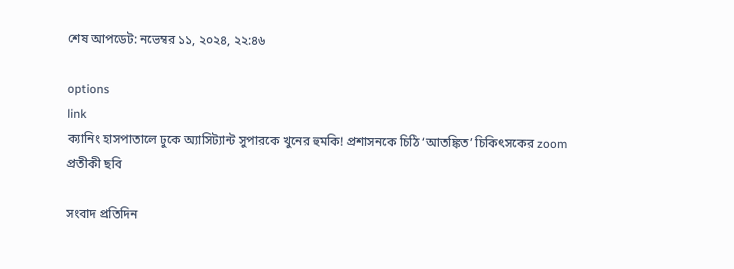শেষ আপডেট: নভেম্বর ১১, ২০২৪, ২২:৪৬

options
link
ক্যানিং হাসপাতালে ঢুকে অ্যাসিট্যান্ট সুপারকে খুনের হুমকি! প্রশাসনকে চিঠি ‘আতঙ্কিত’ চিকিৎসকের zoom
প্রতীকী ছবি

সংবাদ প্রতিদিন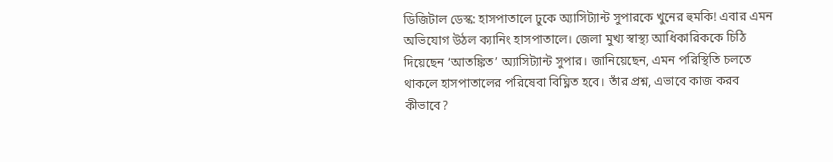ডিজিটাল ডেস্ক: হাসপাতালে ঢুকে অ্যাসিট্যান্ট সুপারকে খুনের হুমকি! এবার এমন অভিযোগ উঠল ক্যানিং হাসপাতালে। জেলা মুখ্য স্বাস্থ্য আধিকারিককে চিঠি দিয়েছেন ‘আতঙ্কিত’ অ্যাসিট্যান্ট সুপার। জানিয়েছেন, এমন পরিস্থিতি চলতে থাকলে হাসপাতালের পরিষেবা বিঘ্নিত হবে। তাঁর প্রশ্ন, এভাবে কাজ করব কীভাবে?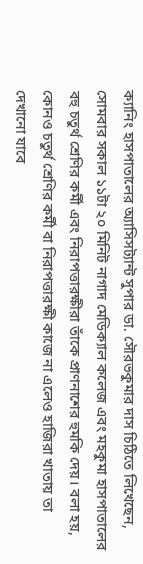ক্যানিং হাসপাতালের অ্যাসিসট্যান্ট সুপার ডা. সৌরভকুমার দাস চিঠিতে লিখেছেন,  সোমবার সকাল ১১টা ২০ মিনিট নাগাদ মেডিক্যাল কলেজ এবং মহকুমা হাসপাতালের বহু চতুর্থ শ্রেণির কর্মী এবং নিরাপত্তারক্ষীরা তাঁকে প্রাণনাশের হুমকি দেয়। বলা হয়, কোনও চতুর্থ শ্রেণির কর্মী বা নিরাপত্তারক্ষী কাজে না এলেও হাজিরা খাতায় তা দেখানো যাবে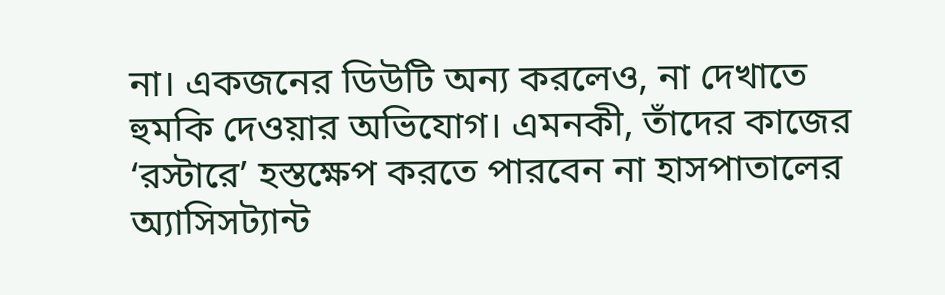না। একজনের ডিউটি অন্য করলেও, না দেখাতে হুমকি দেওয়ার অভিযোগ। এমনকী, তাঁদের কাজের ‘রস্টারে’ হস্তক্ষেপ করতে পারবেন না হাসপাতালের অ্যাসিসট্যান্ট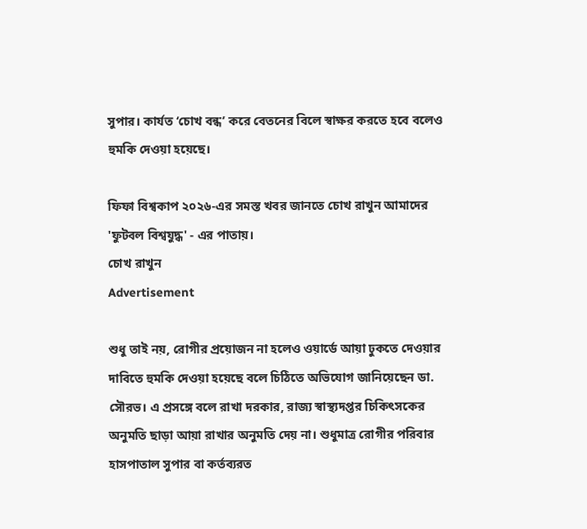সুপার। কার্যত ‘চোখ বন্ধ’ করে বেতনের বিলে স্বাক্ষর করতে হবে বলেও হুমকি দেওয়া হয়েছে।

ফিফা বিশ্বকাপ ২০২৬-এর সমস্ত খবর জানতে চোখ রাখুন আমাদের 'ফুটবল বিশ্বযুদ্ধ' - এর পাতায়।
চোখ রাখুন
Advertisement

শুধু তাই নয়, রোগীর প্রয়োজন না হলেও ওয়ার্ডে আয়া ঢুকতে দেওয়ার দাবিতে হুমকি দেওয়া হয়েছে বলে চিঠিতে অভিযোগ জানিয়েছেন ডা. সৌরভ। এ প্রসঙ্গে বলে রাখা দরকার, রাজ্য স্বাস্থ্যদপ্তর চিকিৎসকের অনুমতি ছাড়া আয়া রাখার অনুমতি দেয় না। শুধুমাত্র রোগীর পরিবার হাসপাতাল সুপার বা কর্তব্যরত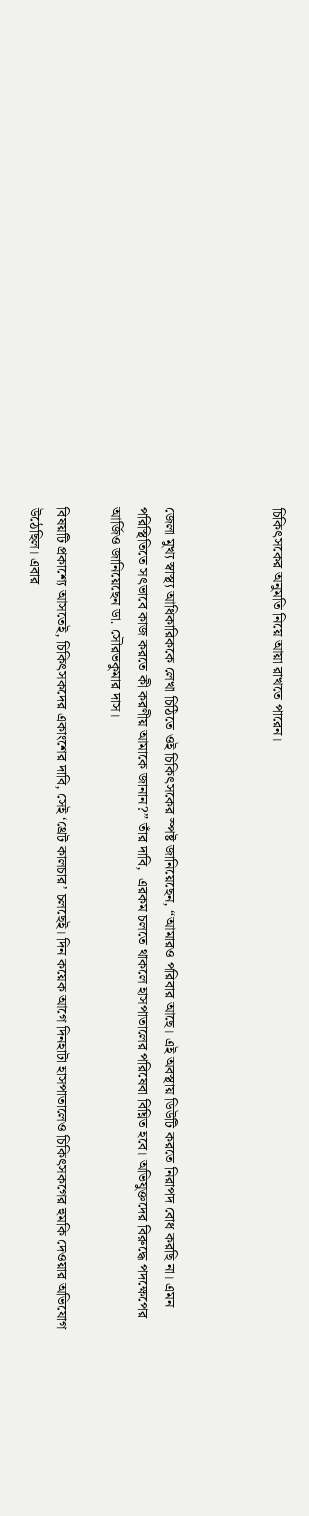চিকিৎসকের অনুমতি নিয়ে আয়া রাখতে পারেন।



জেলা মুখ্য স্বাস্থ্য আধিকারিককে লেখা চিঠিতে ওই চিকিৎসকের স্পষ্ট জানিয়েছেন, “আমারও পরিবার আছে। এই অবস্থায় ডিউটি করতে নিরাপদ বোধ করছি না। এমন পরিস্থিতিতে সৎভাবে কাজ করতে কী করণীয় আমাকে জানান?” তাঁর দাবি,  এরকম চলতে থাকলে হাসপাতালের পরিষেবা বিঘ্নিত হবে। অভিযুক্তদের বিরুদ্ধে পদক্ষেপের আর্জিও জানিয়েছেন ডা. সৌরভকুমার দাস।

বিষয়টি প্রকাশ্যে আসতেই, চিকিৎসকদের একাংশের দাবি, সেই ‘থ্রেট কালচার’ চলছেই। দিন কয়েক আগে দিনহাটা হাসপাতালেও চিকিৎসকগের হুমকি দেওয়ার অভিযোগ উঠেছিল। এবার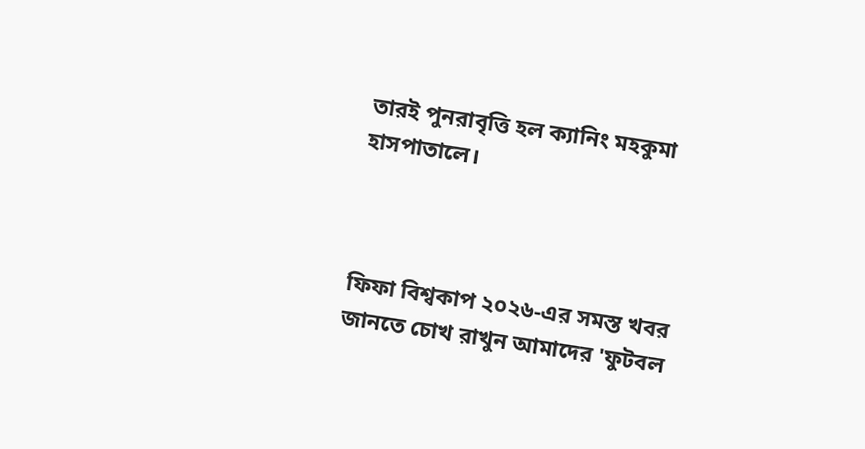তারই পুনরাবৃত্তি হল ক্যানিং মহকুমা হাসপাতালে।



ফিফা বিশ্বকাপ ২০২৬-এর সমস্ত খবর জানতে চোখ রাখুন আমাদের 'ফুটবল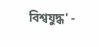বিশ্বযুদ্ধ' -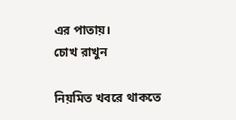এর পাতায়।
চোখ রাখুন

নিয়মিত খবরে থাকতে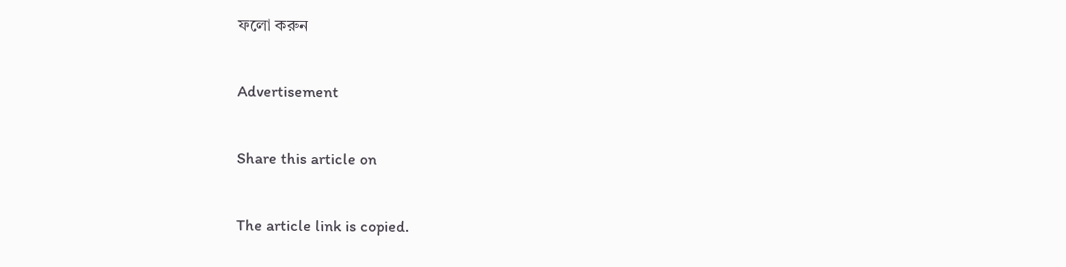ফলো করুন

Advertisement

Share this article on

The article link is copied.